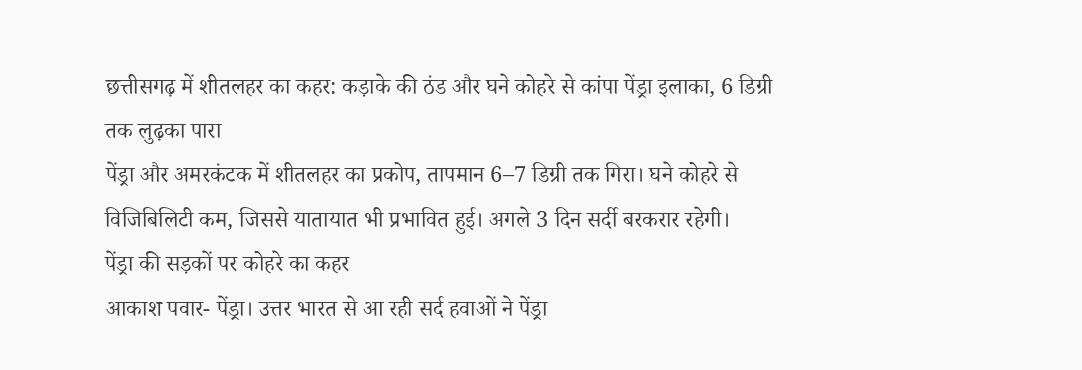छत्तीसगढ़ में शीतलहर का कहर: कड़ाके की ठंड और घने कोहरे से कांपा पेंड्रा इलाका, 6 डिग्री तक लुढ़का पारा
पेंड्रा और अमरकंटक में शीतलहर का प्रकोप, तापमान 6–7 डिग्री तक गिरा। घने कोहरे से विजिबिलिटी कम, जिससे यातायात भी प्रभावित हुई। अगले 3 दिन सर्दी बरकरार रहेगी।
पेंड्रा की सड़कों पर कोहरे का कहर
आकाश पवार- पेंड्रा। उत्तर भारत से आ रही सर्द हवाओं ने पेंड्रा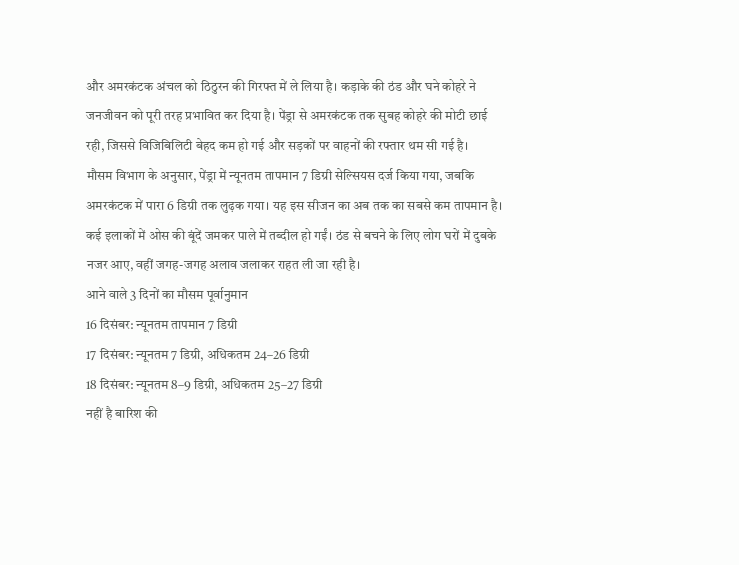और अमरकंटक अंचल को ठिठुरन की गिरफ्त में ले लिया है। कड़ाके की ठंड और घने कोहरे ने जनजीवन को पूरी तरह प्रभावित कर दिया है। पेंड्रा से अमरकंटक तक सुबह कोहरे की मोटी छाई रही, जिससे विजिबिलिटी बेहद कम हो गई और सड़कों पर वाहनों की रफ्तार थम सी गई है।
मौसम विभाग के अनुसार, पेंड्रा में न्यूनतम तापमान 7 डिग्री सेल्सियस दर्ज किया गया, जबकि अमरकंटक में पारा 6 डिग्री तक लुढ़क गया। यह इस सीजन का अब तक का सबसे कम तापमान है। कई इलाकों में ओस की बूंदें जमकर पाले में तब्दील हो गईं। ठंड से बचने के लिए लोग घरों में दुबके नजर आए, वहीं जगह-जगह अलाव जलाकर राहत ली जा रही है।
आने वाले 3 दिनों का मौसम पूर्वानुमान
16 दिसंबर: न्यूनतम तापमान 7 डिग्री
17 दिसंबर: न्यूनतम 7 डिग्री, अधिकतम 24–26 डिग्री
18 दिसंबर: न्यूनतम 8–9 डिग्री, अधिकतम 25–27 डिग्री
नहीं है बारिश की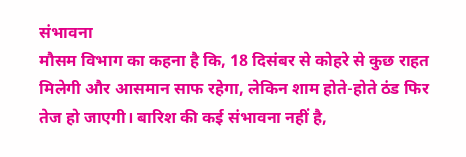संभावना
मौसम विभाग का कहना है कि, 18 दिसंबर से कोहरे से कुछ राहत मिलेगी और आसमान साफ रहेगा, लेकिन शाम होते-होते ठंड फिर तेज हो जाएगी। बारिश की कई संभावना नहीं है,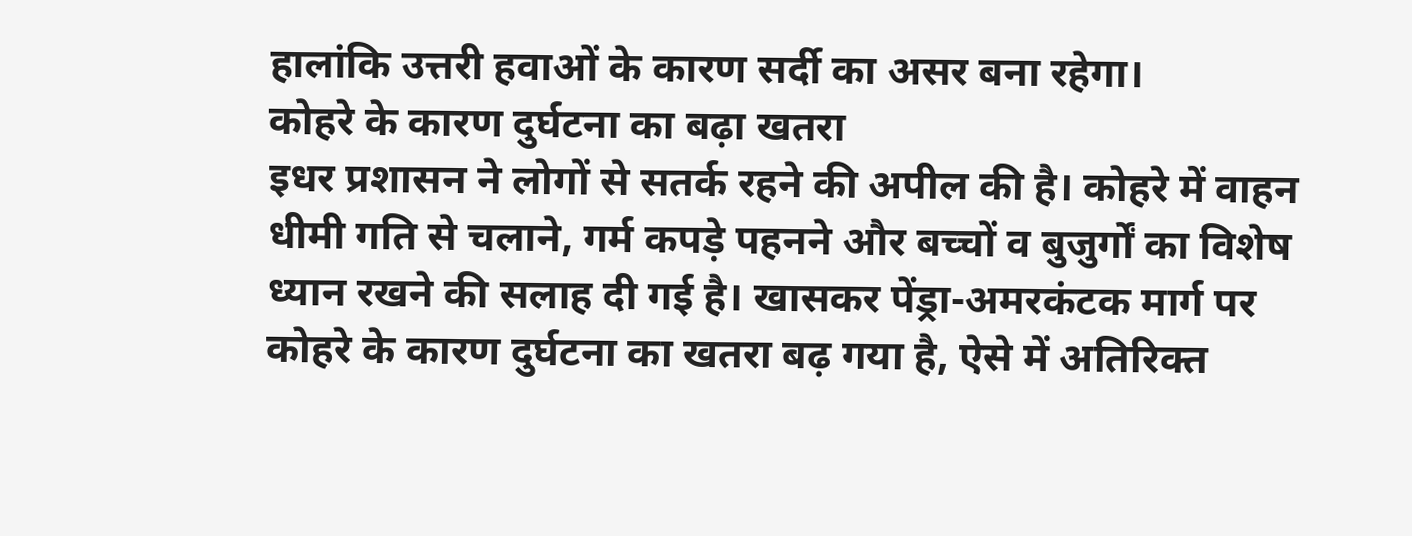हालांकि उत्तरी हवाओं के कारण सर्दी का असर बना रहेगा।
कोहरे के कारण दुर्घटना का बढ़ा खतरा
इधर प्रशासन ने लोगों से सतर्क रहने की अपील की है। कोहरे में वाहन धीमी गति से चलाने, गर्म कपड़े पहनने और बच्चों व बुजुर्गों का विशेष ध्यान रखने की सलाह दी गई है। खासकर पेंड्रा-अमरकंटक मार्ग पर कोहरे के कारण दुर्घटना का खतरा बढ़ गया है, ऐसे में अतिरिक्त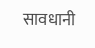सावधानी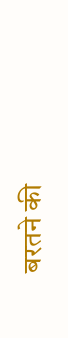बरतने की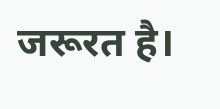जरूरत है।